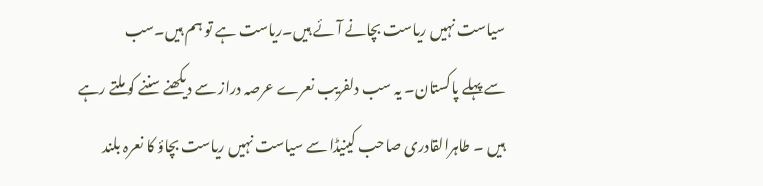سیاست نہیں ریاست بچانے آئے ہیں۔ریاست ہے تو ہم ہیں۔سب
سے پہلے پاکستان۔ یہ سب دلفریب نعرے عرصہ دراز سے دیکھنے سننے کو ملتے رہے
ہیں ۔ طاہرالقادری صاحب کینیڈا سے سیاست نہیں ریاست بچاؤ کا نعرہ بلند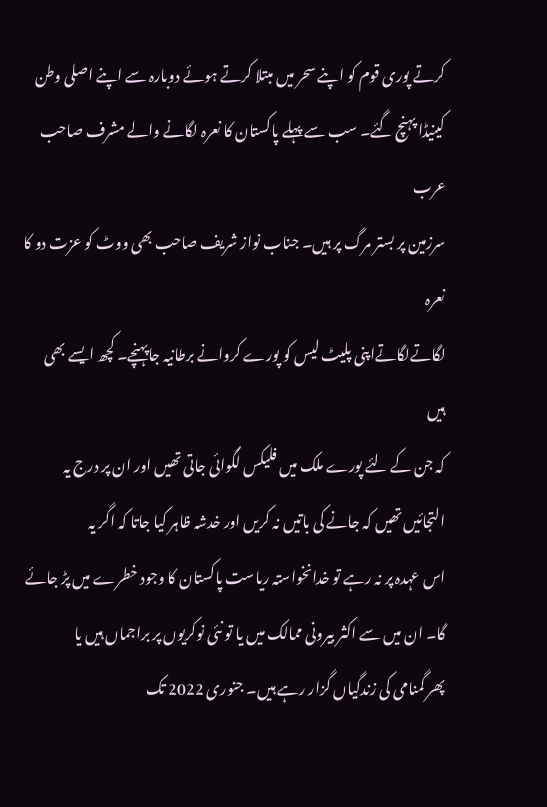کرتے پوری قوم کو اپنے سحر میں مبتلا کرتے ہوئے دوبارہ سے اپنے اصلی وطن
کینیڈا پہنچ گئے۔ سب سے پہلے پاکستان کا نعرہ لگانے والے مشرف صاحب عرب
سرزمین پر بستر مرگ پر ہیں۔ جناب نواز شریف صاحب بھی ووٹ کو عزت دو کا نعرہ
لگاتےلگاتےاپنی پلیٹ لیس کو پورے کروانے برطانیہ جاپہنچے۔ کچھ ایسے بھی ہیں
کہ جن کے لئے پورے ملک میں فلیکس لگوائی جاتی تھیں اور ان پر درج یہ
التجائیں تھیں کہ جانے کی باتیں نہ کریں اور خدشہ ظاہر کیا جاتا کہ اگر یہ
اس عہدہ پر نہ رہے تو خدانخواستہ ریاست پاکستان کا وجود خطرے میں پڑ جائے
گا۔ ان میں سے اکثر بیرونی ممالک میں یا تو نئی نوکریوں پر براجماں ہیں یا
پھر گمنامی کی زندگیاں گزار رہے ہیں۔ جنوری 2022 تک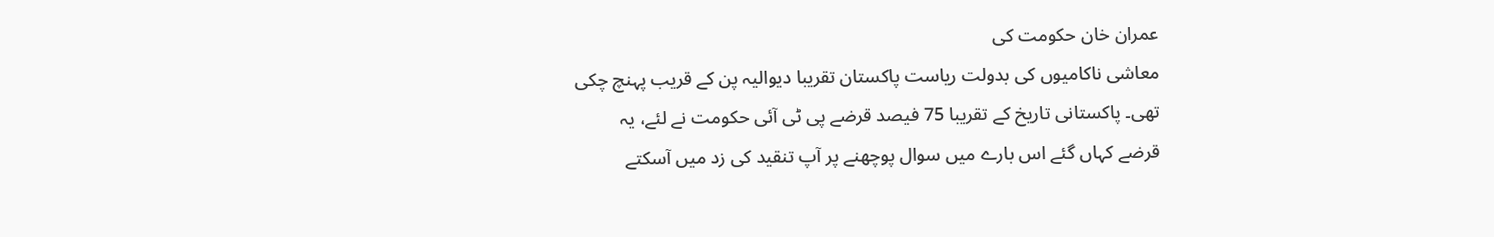عمران خان حکومت کی
معاشی ناکامیوں کی بدولت ریاست پاکستان تقریبا دیوالیہ پن کے قریب پہنچ چکی
تھی۔ پاکستانی تاریخ کے تقریبا 75 فیصد قرضے پی ٹی آئی حکومت نے لئے، یہ
قرضے کہاں گئے اس بارے میں سوال پوچھنے پر آپ تنقید کی زد میں آسکتے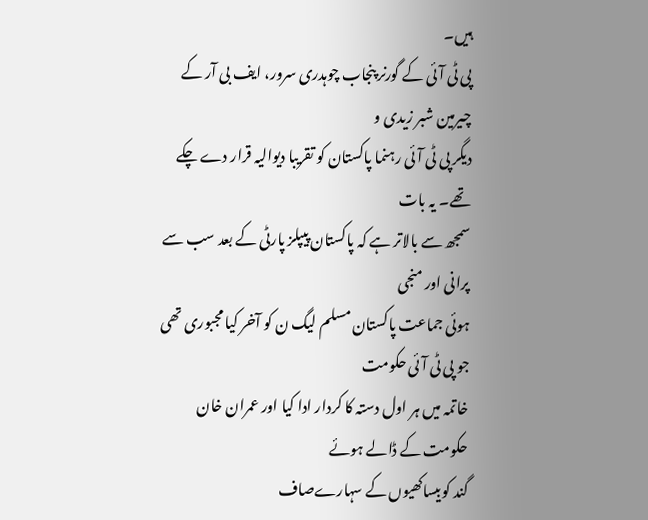ہیں۔
پی ٹی آئی کے گورنر پنجاب چوہدری سرور، ایف بی آر کے چیرمین شبر زیدی و
دیگر پی ٹی آئی رہنما پاکستان کو تقریبا دیوالیہ قرار دے چکے تھے۔ یہ بات
سمجھ سے بالاتر ہے کہ پاکستان پیپلز پارٹی کے بعد سب سے پرانی اور منجی
ہوئی جماعت پاکستان مسلم لیگ ن کو آخر کیا مجبوری تھی جو پی ٹی آئی حکومت
خاتمہ میں ہر اول دستہ کا کردار ادا کیا اور عمران خان حکومت کے ڈالے ہوئے
گند کوبیساکھیوں کے سہارےصاف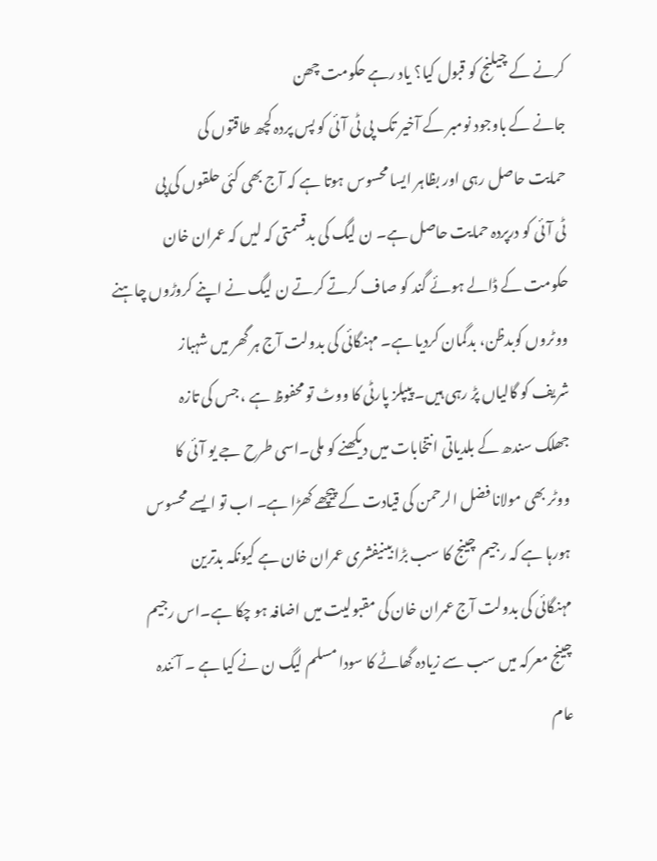کرنے کے چیلنج کو قبول کیا؟ یاد رہے حکومت چھن
جانے کے باوجود نومبر کے آخیر تک پی ٹی آئی کو پس پردہ کچھ طاقتوں کی
حمایت حاصل رہی اور بظاہر ایسا محسوس ہوتا ہے کہ آج بھی کئی حلقوں کی پی
ٹی آئی کو درپردہ حمایت حاصل ہے۔ ن لیگ کی بدقسمتی کہ لیں کہ عمران خان
حکومت کے ڈالے ہوئے گند کو صاف کرتے کرتے ن لیگ نے اپنے کروڑوں چاہنے
ووٹروں کوبدظن، بدگمان کردیا ہے۔ مہنگائی کی بدولت آج ہر گھر میں شہباز
شریف کو گالیاں پڑ رہی ہیں۔ پیپلز پارٹی کا ووٹ تو محفوظ ہے ، جس کی تازہ
جھلک سندھ کے بلدیاتی انتخابات میں دیکھنے کو ملی۔اسی طرح جے یو آئی کا
ووٹر بھی مولانا فضل الرحمن کی قیادت کے پیچھے کھڑا ہے۔ اب تو ایسے محسوس
ہورہا ہے کہ رجیم چینج کا سب بڑا بینیفشری عمران خان ہے کیونکہ بدترین
مہنگائی کی بدولت آج عمران خان کی مقبولیت میں اضافہ ہو چکا ہے۔اس رجیم
چینج معرکہ میں سب سے زیادہ گھاٹے کا سودا مسلم لیگ ن نے کیا ہے ۔ آئندہ
عام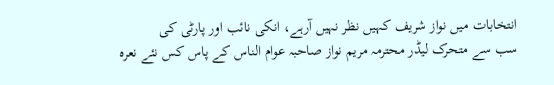انتخابات میں نواز شریف کہیں نظر نہیں آرہے، انکی نائب اور پارٹی کی
سب سے متحرک لیڈر محترمہ مریم نواز صاحبہ عوام الناس کے پاس کس نئے نعرہ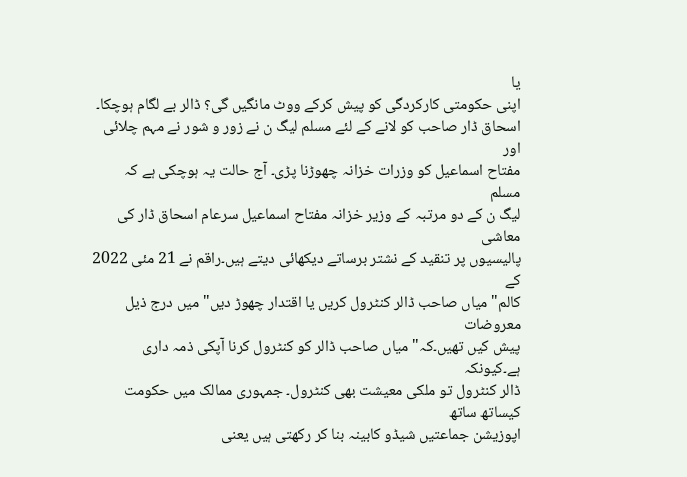یا
اپنی حکومتی کارکردگی کو پیش کرکے ووٹ مانگیں گی؟ ڈالر بے لگام ہوچکا۔
اسحاق ڈار صاحب کو لانے کے لئے مسلم لیگ ن نے زور و شور نے مہم چلائی اور
مفتاح اسماعیل کو وزرات خزانہ چھوڑنا پڑی۔ آج حالت یہ ہوچکی ہے کہ مسلم
لیگ ن کے دو مرتبہ کے وزیر خزانہ مفتاح اسماعیل سرعام اسحاق ڈار کی معاشی
پالیسیوں پر تنقید کے نشتر برساتے دیکھائی دیتے ہیں۔راقم نے 21 مئی 2022 کے
کالم" میاں صاحب ڈالر کنٹرول کریں یا اقتدار چھوڑ دیں" میں درج ذیل معروضات
پیش کیں تھیں۔کہ" میاں صاحب ڈالر کو کنٹرول کرنا آپکی ذمہ داری ہے۔کیونکہ
ڈالر کنٹرول تو ملکی معیشت بھی کنٹرول۔ جمہوری ممالک میں حکومت کیساتھ ساتھ
اپوزیشن جماعتیں شیڈو کابینہ بنا کر رکھتی ہیں یعنی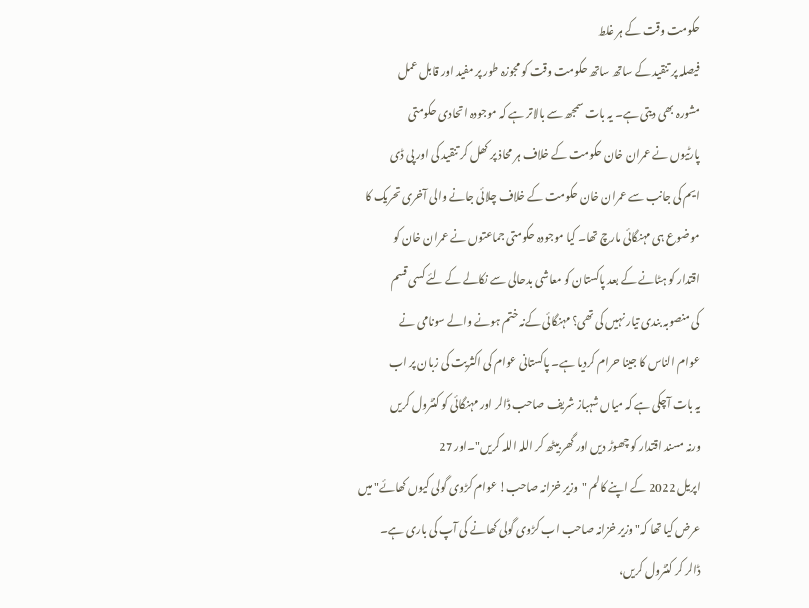حکومت وقت کے ہر غلط
فیصلہ پر تنقید کے ساتھ ساتھ حکومت وقت کو مجوزہ طور پر مفید اور قابل عمل
مشورہ بھی دیتی ہے۔ یہ بات سمجھ سے بالاتر ہے کہ موجودہ اتحادی حکومتی
پارٹیوں نے عمران خان حکومت کے خلاف ہر محاذ پر کھل کر تنقید کی اور پی ڈی
ایم کی جانب سے عمران خان حکومت کے خلاف چلائی جانے والی آخری تحریک کا
موضوع ہی مہنگائی مارچ تھا۔ کیا موجودہ حکومتی جماعتوں نے عمران خان کو
اقتدار کو ہٹانے کے بعد پاکستان کو معاشی بدحالی سے نکالے کے لئے کسی قسم
کی منصوبہ بندی تیار نہیں کی تھی؟ مہنگائی کےنہ ختم ہونے والے سونامی نے
عوام الناس کا جینا حرام کردیا ہے۔ پاکستانی عوام کی اکثریت کی زبان پر اب
یہ بات آچکی ہے کہ میاں شہباز شریف صاحب ڈالر اور مہنگائی کو کنٹرول کریں
ورنہ مسند اقتدار کو چھوڑ دیں اور گھر بیٹھ کر اللہ اللہ کریں"۔اور 27
اپریل 2022 کے اپنے کالم "وزیر خزانہ صاحب! عوام کڑوی گولی کیوں کھائے" میں
عرض کیا تھا کہ" وزیر خزانہ صاحب اب کڑوی گولی کھانے کی آپ کی باری ہے۔
ڈالر کر کنٹرول کریں،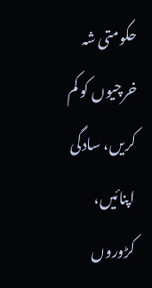حکومتی شہ خرچیوں کو کم کریں، سادگی اپنائیں، کڑوروں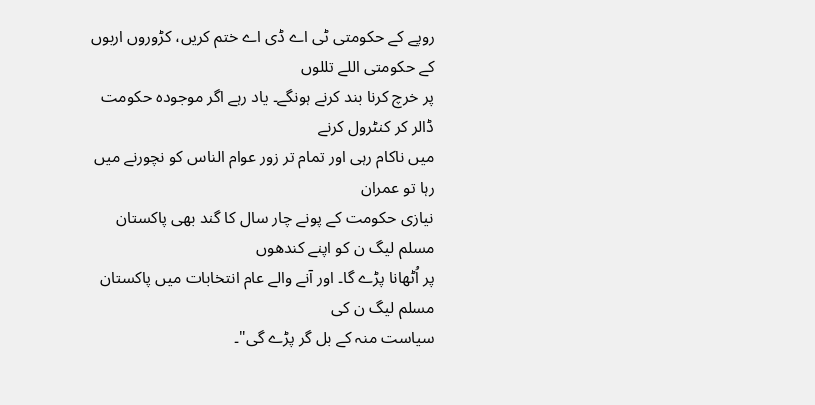روپے کے حکومتی ٹی اے ڈی اے ختم کریں، کڑوروں اربوں کے حکومتی اللے تللوں
پر خرچ کرنا بند کرنے ہونگے۔ یاد رہے اگر موجودہ حکومت ڈالر کر کنٹرول کرنے
میں ناکام رہی اور تمام تر زور عوام الناس کو نچورنے میں رہا تو عمران
نیازی حکومت کے پونے چار سال کا گند بھی پاکستان مسلم لیگ ن کو اپنے کندھوں
پر اُٹھانا پڑے گا۔ اور آنے والے عام انتخابات میں پاکستان مسلم لیگ ن کی
سیاست منہ کے بل گر پڑے گی"۔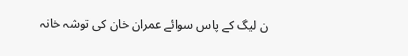ن لیگ کے پاس سوائے عمران خان کی توشہ خانہ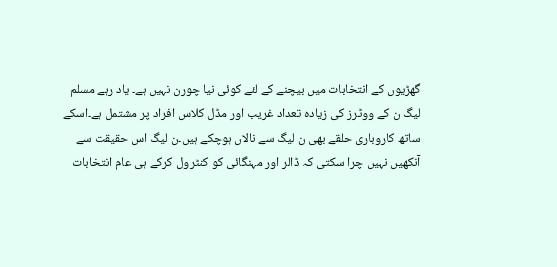گھڑیوں کے انتخابات میں بیچنے کے لئے کوئی نیا چورن نہیں ہے۔ یاد رہے مسلم
لیگ ن کے ووٹرز کی زیادہ تعداد غریب اور مڈل کلاس افراد پر مشتمل ہے۔اسکے
ساتھ کاروباری حلقے بھی ن لیگ سے نالاں ہوچکے ہیں۔ن لیگ اس حقیقت سے
آنکھیں نہیں چرا سکتی کہ ڈالر اور مہنگائی کو کنٹرول کرکے ہی عام انتخابات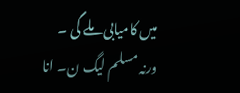میں کامیابی ملے گی ۔ ورنہ مسلم لیگ ن۔ انا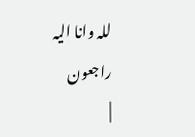للہ وانا الیہ راجعون
|